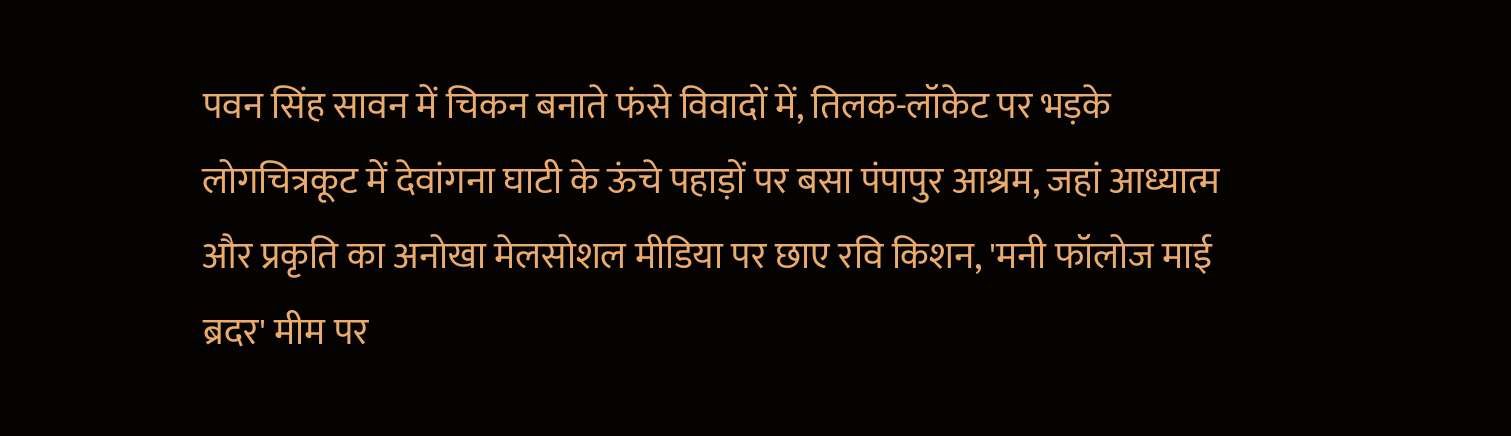पवन सिंह सावन में चिकन बनाते फंसे विवादों में, तिलक-लॉकेट पर भड़के लोगचित्रकूट में देवांगना घाटी के ऊंचे पहाड़ों पर बसा पंपापुर आश्रम, जहां आध्यात्म और प्रकृति का अनोखा मेलसोशल मीडिया पर छाए रवि किशन, 'मनी फॉलोज माई ब्रदर' मीम पर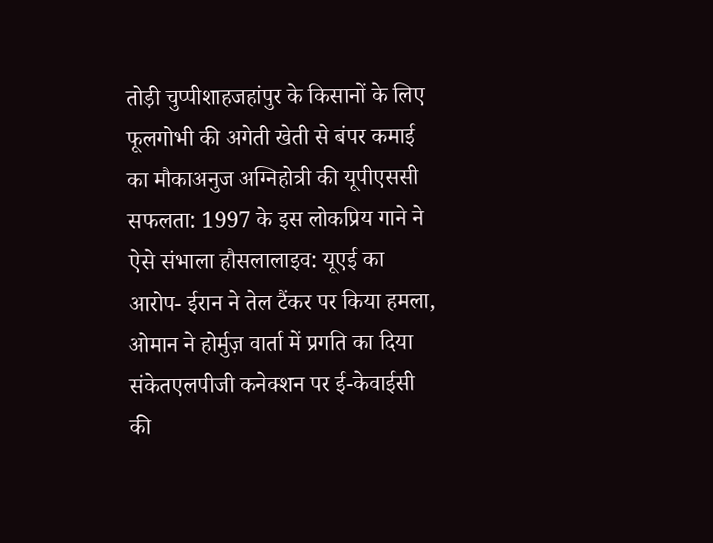तोड़ी चुप्पीशाहजहांपुर के किसानों के लिए फूलगोभी की अगेती खेती से बंपर कमाई का मौकाअनुज अग्निहोत्री की यूपीएससी सफलता: 1997 के इस लोकप्रिय गाने ने ऐसे संभाला हौसलालाइव: यूएई का आरोप- ईरान ने तेल टैंकर पर किया हमला, ओमान ने होर्मुज़ वार्ता में प्रगति का दिया संकेतएलपीजी कनेक्शन पर ई-केवाईसी की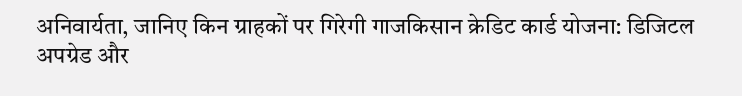अनिवार्यता, जानिए किन ग्राहकों पर गिरेगी गाजकिसान क्रेडिट कार्ड योजना: डिजिटल अपग्रेड और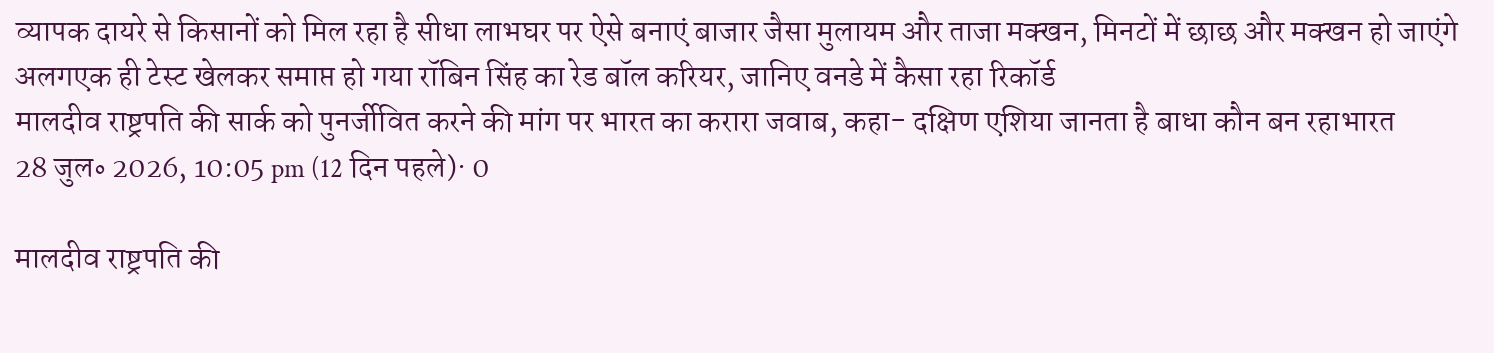व्यापक दायरे से किसानों को मिल रहा है सीधा लाभघर पर ऐसे बनाएं बाजार जैसा मुलायम और ताजा मक्खन, मिनटों में छाछ और मक्खन हो जाएंगे अलगएक ही टेस्ट खेलकर समाप्त हो गया रॉबिन सिंह का रेड बॉल करियर, जानिए वनडे में कैसा रहा रिकॉर्ड
मालदीव राष्ट्रपति की सार्क को पुनर्जीवित करने की मांग पर भारत का करारा जवाब, कहा- दक्षिण एशिया जानता है बाधा कौन बन रहाभारत
28 जुल॰ 2026, 10:05 pm (12 दिन पहले)· 0

मालदीव राष्ट्रपति की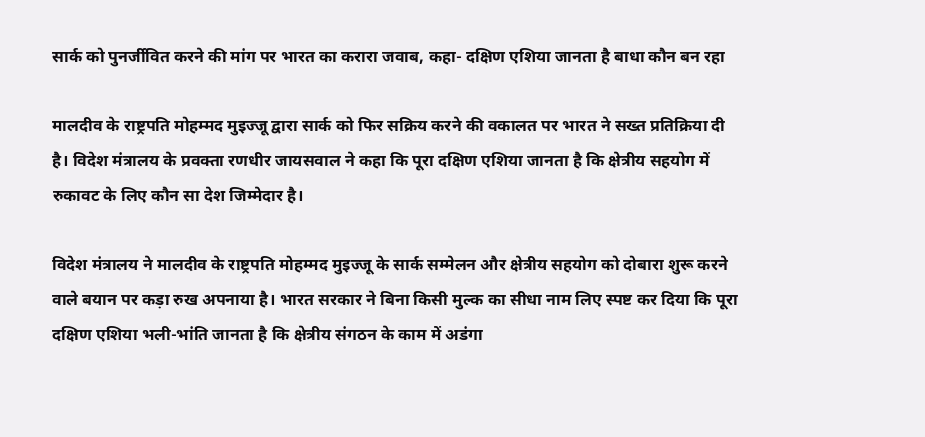सार्क को पुनर्जीवित करने की मांग पर भारत का करारा जवाब, कहा- दक्षिण एशिया जानता है बाधा कौन बन रहा

मालदीव के राष्ट्रपति मोहम्मद मुइज्जू द्वारा सार्क को फिर सक्रिय करने की वकालत पर भारत ने सख्त प्रतिक्रिया दी है। विदेश मंत्रालय के प्रवक्ता रणधीर जायसवाल ने कहा कि पूरा दक्षिण एशिया जानता है कि क्षेत्रीय सहयोग में रुकावट के लिए कौन सा देश जिम्मेदार है।

विदेश मंत्रालय ने मालदीव के राष्ट्रपति मोहम्मद मुइज्जू के सार्क सम्मेलन और क्षेत्रीय सहयोग को दोबारा शुरू करने वाले बयान पर कड़ा रुख अपनाया है। भारत सरकार ने बिना किसी मुल्क का सीधा नाम लिए स्पष्ट कर दिया कि पूरा दक्षिण एशिया भली-भांति जानता है कि क्षेत्रीय संगठन के काम में अडंगा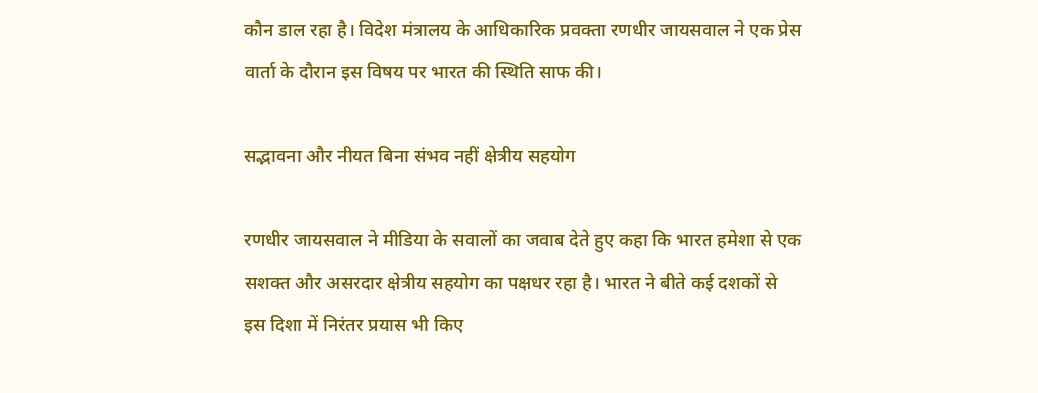कौन डाल रहा है। विदेश मंत्रालय के आधिकारिक प्रवक्ता रणधीर जायसवाल ने एक प्रेस वार्ता के दौरान इस विषय पर भारत की स्थिति साफ की।

सद्भावना और नीयत बिना संभव नहीं क्षेत्रीय सहयोग

रणधीर जायसवाल ने मीडिया के सवालों का जवाब देते हुए कहा कि भारत हमेशा से एक सशक्त और असरदार क्षेत्रीय सहयोग का पक्षधर रहा है। भारत ने बीते कई दशकों से इस दिशा में निरंतर प्रयास भी किए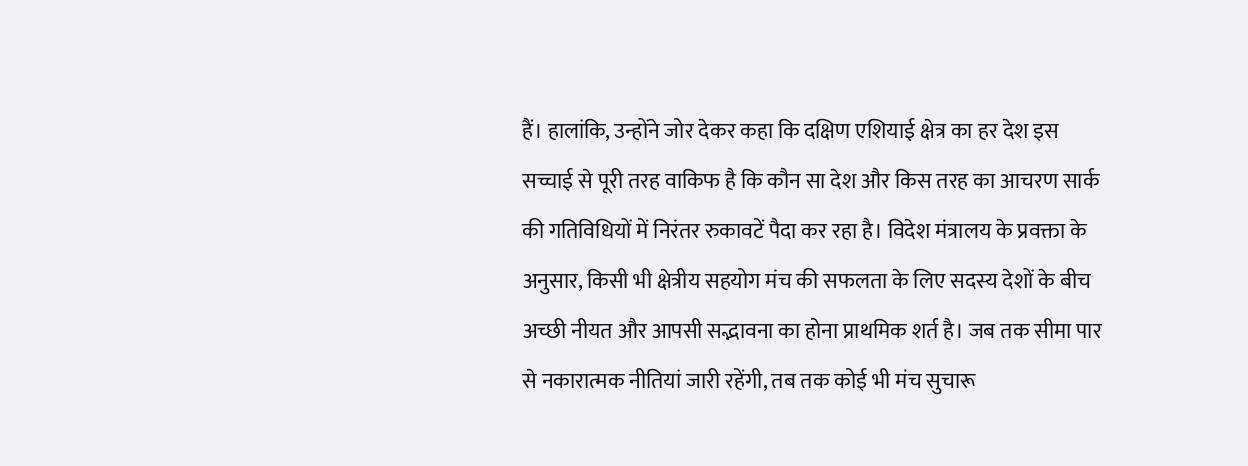हैं। हालांकि, उन्होंने जोर देकर कहा कि दक्षिण एशियाई क्षेत्र का हर देश इस सच्चाई से पूरी तरह वाकिफ है कि कौन सा देश और किस तरह का आचरण सार्क की गतिविधियों में निरंतर रुकावटें पैदा कर रहा है। विदेश मंत्रालय के प्रवक्ता के अनुसार, किसी भी क्षेत्रीय सहयोग मंच की सफलता के लिए सदस्य देशों के बीच अच्छी नीयत और आपसी सद्भावना का होना प्राथमिक शर्त है। जब तक सीमा पार से नकारात्मक नीतियां जारी रहेंगी, तब तक कोई भी मंच सुचारू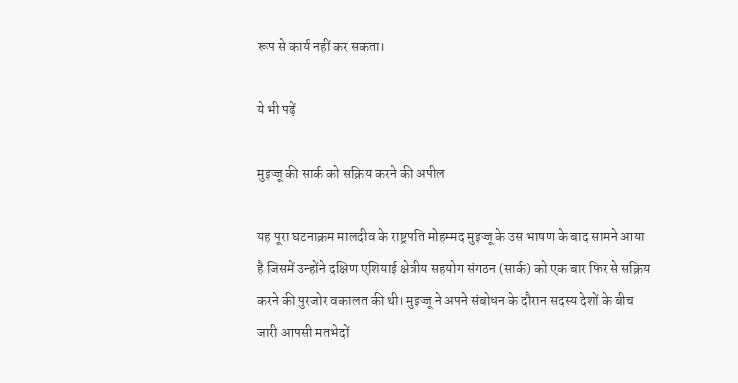रूप से कार्य नहीं कर सकता।

ये भी पढ़ें

मुइज्जू की सार्क को सक्रिय करने की अपील

यह पूरा घटनाक्रम मालदीव के राष्ट्रपति मोहम्मद मुइज्जू के उस भाषण के बाद सामने आया है जिसमें उन्होंने दक्षिण एशियाई क्षेत्रीय सहयोग संगठन (सार्क) को एक बार फिर से सक्रिय करने की पुरजोर वकालत की थी। मुइज्जू ने अपने संबोधन के दौरान सदस्य देशों के बीच जारी आपसी मतभेदों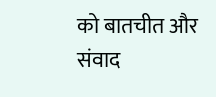को बातचीत और संवाद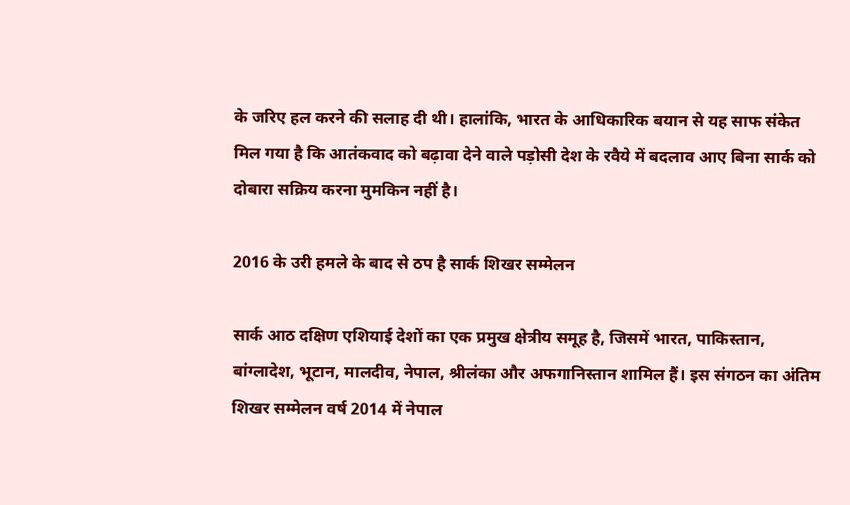के जरिए हल करने की सलाह दी थी। हालांकि, भारत के आधिकारिक बयान से यह साफ संकेत मिल गया है कि आतंकवाद को बढ़ावा देने वाले पड़ोसी देश के रवैये में बदलाव आए बिना सार्क को दोबारा सक्रिय करना मुमकिन नहीं है।

2016 के उरी हमले के बाद से ठप है सार्क शिखर सम्मेलन

सार्क आठ दक्षिण एशियाई देशों का एक प्रमुख क्षेत्रीय समूह है, जिसमें भारत, पाकिस्तान, बांग्लादेश, भूटान, मालदीव, नेपाल, श्रीलंका और अफगानिस्तान शामिल हैं। इस संगठन का अंतिम शिखर सम्मेलन वर्ष 2014 में नेपाल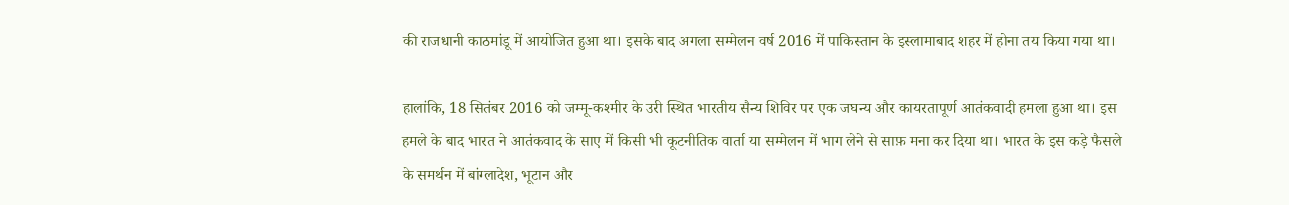की राजधानी काठमांडू में आयोजित हुआ था। इसके बाद अगला सम्मेलन वर्ष 2016 में पाकिस्तान के इस्लामाबाद शहर में होना तय किया गया था।

हालांकि, 18 सितंबर 2016 को जम्मू-कश्मीर के उरी स्थित भारतीय सैन्य शिविर पर एक जघन्य और कायरतापूर्ण आतंकवादी हमला हुआ था। इस हमले के बाद भारत ने आतंकवाद के साए में किसी भी कूटनीतिक वार्ता या सम्मेलन में भाग लेने से साफ़ मना कर दिया था। भारत के इस कड़े फैसले के समर्थन में बांग्लादेश, भूटान और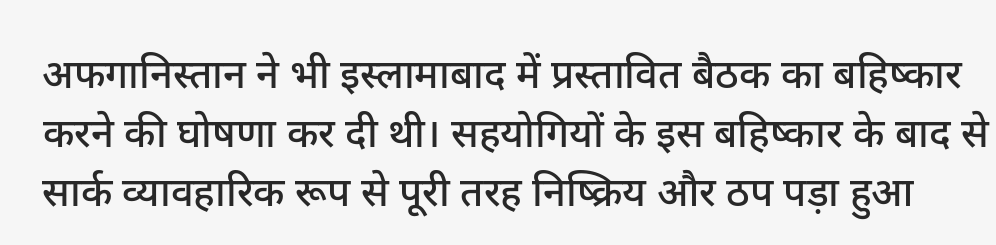अफगानिस्तान ने भी इस्लामाबाद में प्रस्तावित बैठक का बहिष्कार करने की घोषणा कर दी थी। सहयोगियों के इस बहिष्कार के बाद से सार्क व्यावहारिक रूप से पूरी तरह निष्क्रिय और ठप पड़ा हुआ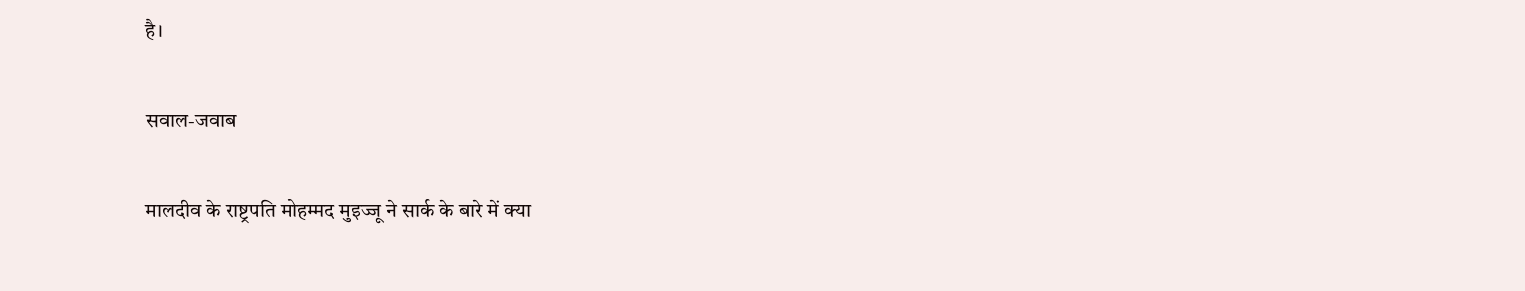है।

सवाल-जवाब

मालदीव के राष्ट्रपति मोहम्मद मुइज्जू ने सार्क के बारे में क्या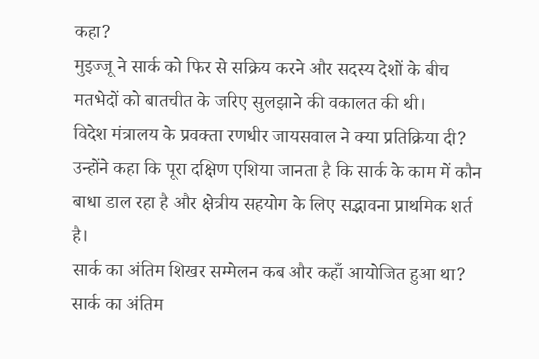कहा?
मुइज्जू ने सार्क को फिर से सक्रिय करने और सदस्य देशों के बीच मतभेदों को बातचीत के जरिए सुलझाने की वकालत की थी।
विदेश मंत्रालय के प्रवक्ता रणधीर जायसवाल ने क्या प्रतिक्रिया दी?
उन्होंने कहा कि पूरा दक्षिण एशिया जानता है कि सार्क के काम में कौन बाधा डाल रहा है और क्षेत्रीय सहयोग के लिए सद्भावना प्राथमिक शर्त है।
सार्क का अंतिम शिखर सम्मेलन कब और कहाँ आयोजित हुआ था?
सार्क का अंतिम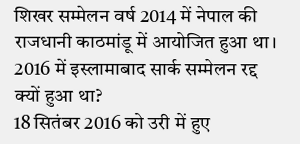शिखर सम्मेलन वर्ष 2014 में नेपाल की राजधानी काठमांडू में आयोजित हुआ था।
2016 में इस्लामाबाद सार्क सम्मेलन रद्द क्यों हुआ था?
18 सितंबर 2016 को उरी में हुए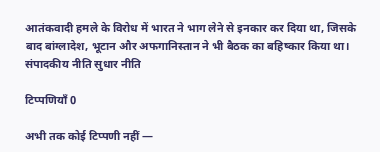आतंकवादी हमले के विरोध में भारत ने भाग लेने से इनकार कर दिया था, जिसके बाद बांग्लादेश, भूटान और अफगानिस्तान ने भी बैठक का बहिष्कार किया था।
संपादकीय नीति सुधार नीति

टिप्पणियाँ 0

अभी तक कोई टिप्पणी नहीं —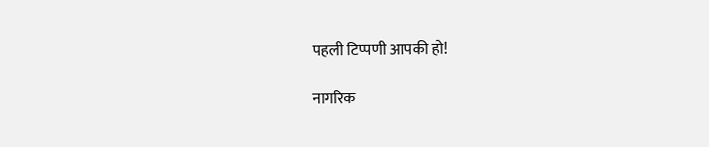पहली टिप्पणी आपकी हो!

नागरिक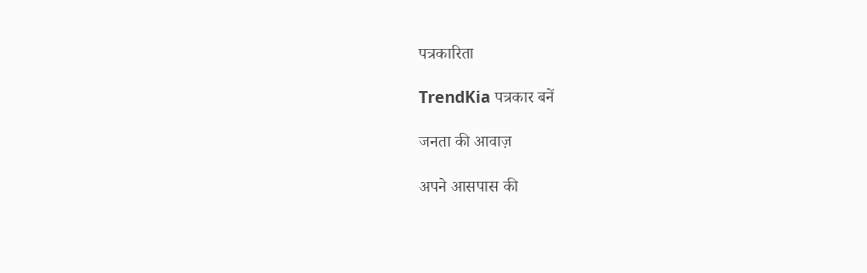पत्रकारिता

TrendKia पत्रकार बनें

जनता की आवाज़

अपने आसपास की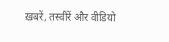ख़बरें, तस्वीरें और वीडियो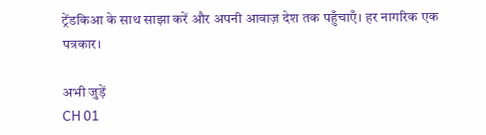ट्रेंडकिआ के साथ साझा करें और अपनी आवाज़ देश तक पहुँचाएँ। हर नागरिक एक पत्रकार।

अभी जुड़ें
CH 01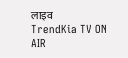लाइव
TrendKia TV ON AIR